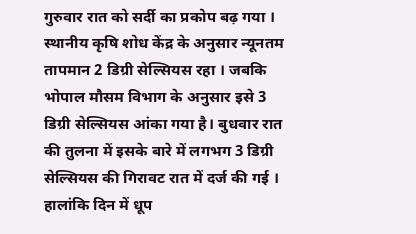गुरुवार रात को सर्दी का प्रकोप बढ़ गया । स्थानीय कृषि शोध केंद्र के अनुसार न्यूनतम तापमान 2 डिग्री सेल्सियस रहा । जबकि भोपाल मौसम विभाग के अनुसार इसे 3 डिग्री सेल्सियस आंका गया है। बुधवार रात की तुलना में इसके बारे में लगभग 3 डिग्री सेल्सियस की गिरावट रात में दर्ज की गई । हालांकि दिन में धूप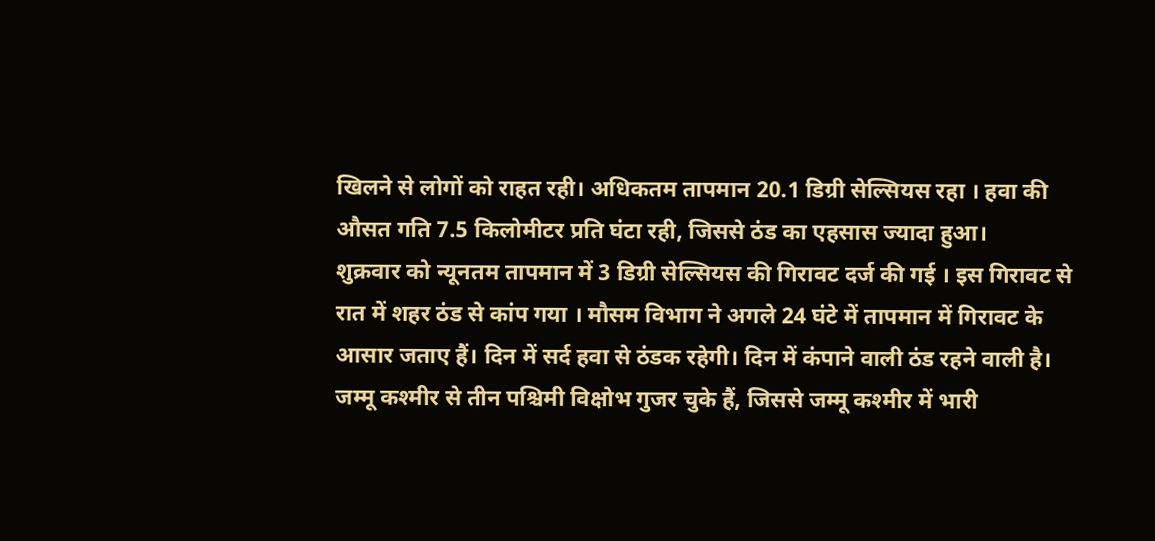खिलने से लोगों को राहत रही। अधिकतम तापमान 20.1 डिग्री सेल्सियस रहा । हवा की औसत गति 7.5 किलोमीटर प्रति घंटा रही, जिससे ठंड का एहसास ज्यादा हुआ।
शुक्रवार को न्यूनतम तापमान में 3 डिग्री सेल्सियस की गिरावट दर्ज की गई । इस गिरावट से रात में शहर ठंड से कांप गया । मौसम विभाग ने अगले 24 घंटे में तापमान में गिरावट के आसार जताए हैं। दिन में सर्द हवा से ठंडक रहेगी। दिन में कंपाने वाली ठंड रहने वाली है।
जम्मू कश्मीर से तीन पश्चिमी विक्षोभ गुजर चुके हैं, जिससे जम्मू कश्मीर में भारी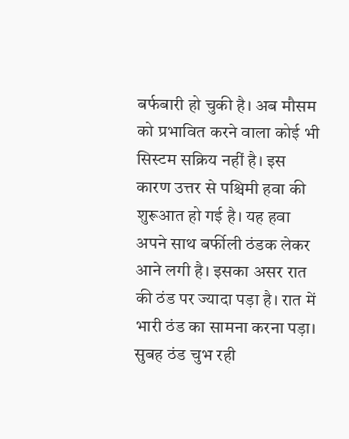बर्फबारी हो चुकी है। अब मौसम को प्रभावित करने वाला कोई भी सिस्टम सक्रिय नहीं है। इस कारण उत्तर से पश्चिमी हवा की शुरूआत हो गई है। यह हवा अपने साथ बर्फीली ठंडक लेकर आने लगी है। इसका असर रात की ठंड पर ज्यादा पड़ा है। रात में भारी ठंड का सामना करना पड़ा। सुबह ठंड चुभ रही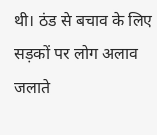थी। ठंड से बचाव के लिए सड़कों पर लोग अलाव जलाते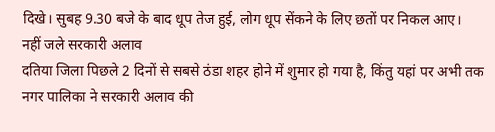दिखे। सुबह 9.30 बजे के बाद धूप तेज हुई, लोग धूप सेंकने के लिए छतों पर निकल आए।
नहीं जले सरकारी अलाव
दतिया जिला पिछले 2 दिनों से सबसे ठंडा शहर होने में शुमार हो गया है, किंतु यहां पर अभी तक नगर पालिका ने सरकारी अलाव की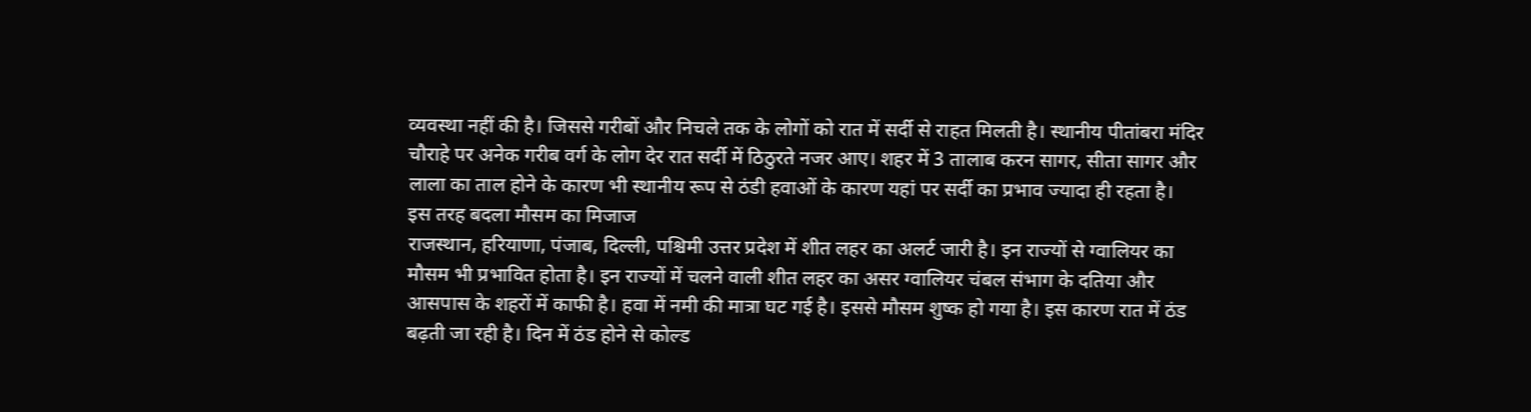व्यवस्था नहीं की है। जिससे गरीबों और निचले तक के लोगों को रात में सर्दी से राहत मिलती है। स्थानीय पीतांबरा मंदिर चौराहे पर अनेक गरीब वर्ग के लोग देर रात सर्दी में ठिठुरते नजर आए। शहर में 3 तालाब करन सागर, सीता सागर और लाला का ताल होने के कारण भी स्थानीय रूप से ठंडी हवाओं के कारण यहां पर सर्दी का प्रभाव ज्यादा ही रहता है।
इस तरह बदला मौसम का मिजाज
राजस्थान, हरियाणा, पंजाब, दिल्ली, पश्चिमी उत्तर प्रदेश में शीत लहर का अलर्ट जारी है। इन राज्यों से ग्वालियर का मौसम भी प्रभावित होता है। इन राज्यों में चलने वाली शीत लहर का असर ग्वालियर चंबल संभाग के दतिया और आसपास के शहरों में काफी है। हवा में नमी की मात्रा घट गई है। इससे मौसम शुष्क हो गया है। इस कारण रात में ठंड बढ़ती जा रही है। दिन में ठंड होने से कोल्ड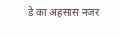डे का अहसास नजर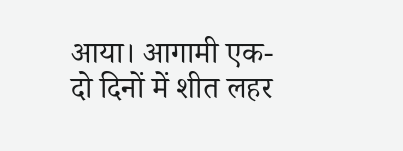आया। आगामी एक-दो दिनों में शीत लहर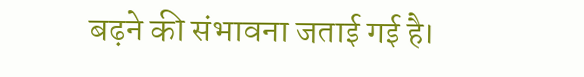बढ़ने की संभावना जताई गई है।